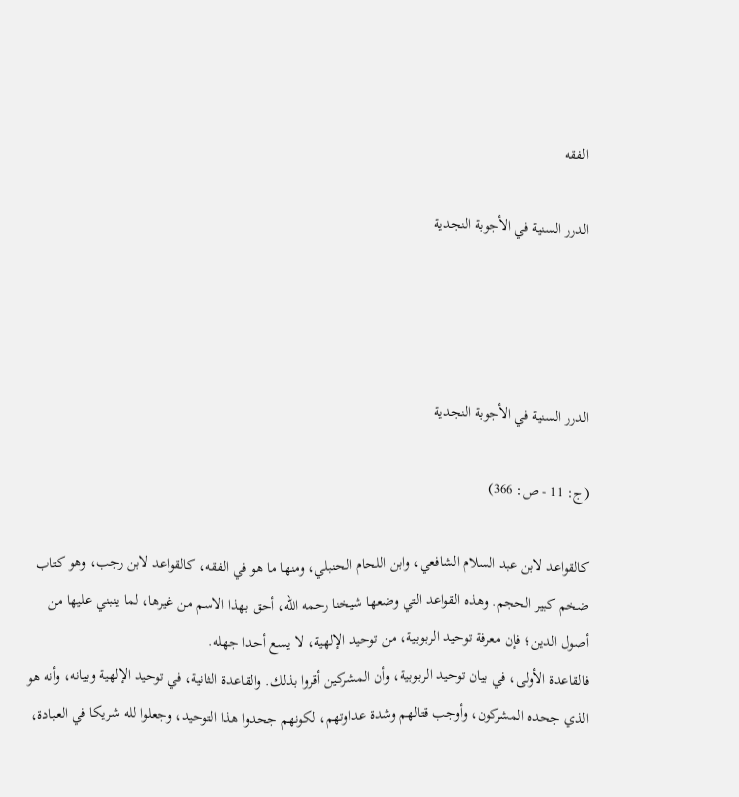الفقه

الدرر السنية في الأجوبة النجدية




الدرر السنية في الأجوبة النجدية

(ج: 11 - ص: 366)

كالقواعد لابن عبد السلام الشافعي، وابن اللحام الحنبلي، ومنها ما هو في الفقه، كالقواعد لابن رجب، وهو كتاب ضخم كبير الحجم. وهذه القواعد التي وضعها شيخنا رحمه الله، أحق بهذا الاسم من غيرها، لما ينبني عليها من أصول الدين؛ فإن معرفة توحيد الربوبية، من توحيد الإلهية، لا يسع أحدا جهله.
فالقاعدة الأولى، في بيان توحيد الربوبية، وأن المشركين أقروا بذلك. والقاعدة الثانية، في توحيد الإلهية وبيانه، وأنه هو الذي جحده المشركون، وأوجب قتالهم وشدة عداوتهم، لكونهم جحدوا هذا التوحيد، وجعلوا لله شريكا في العبادة،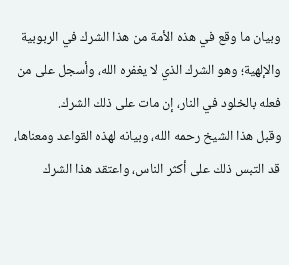وبيان ما وقع في هذه الأمة من هذا الشرك في الربوبية والإلهية؛ وهو الشرك الذي لا يغفره الله، وأسجل على من فعله بالخلود في النار، إن مات على ذلك الشرك.
وقبل هذا الشيخ رحمه الله، وبيانه لهذه القواعد ومعناها، قد التبس ذلك على أكثر الناس، واعتقد هذا الشرك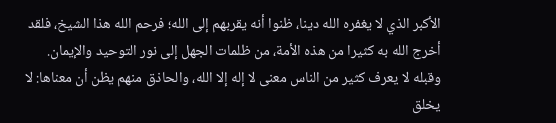الأكبر الذي لا يغفره الله دينا، ظنوا أنه يقربهم إلى الله؛ فرحم الله هذا الشيخ، فلقد أخرج الله به كثيرا من هذه الأمة، من ظلمات الجهل إلى نور التوحيد والإيمان.
وقبله لا يعرف كثير من الناس معنى لا إله إلا الله، والحاذق منهم يظن أن معناها: لا يخلق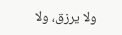ولا يرزق، ولا